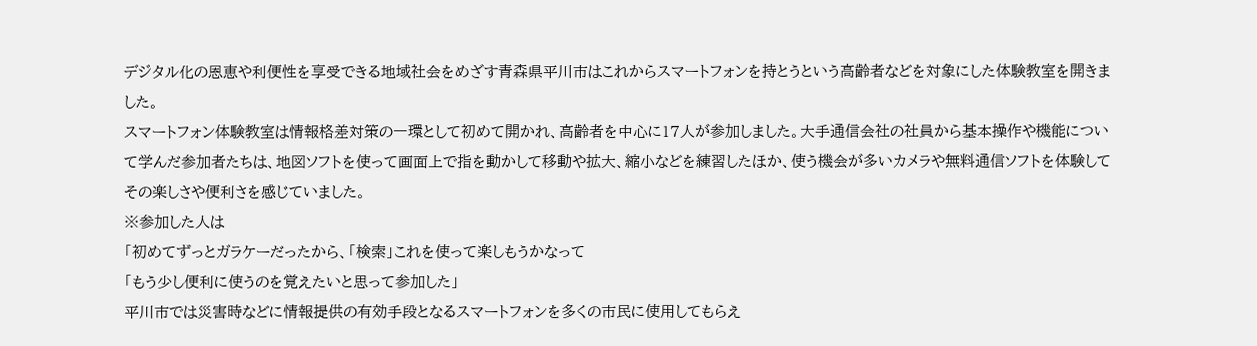デジタル化の恩恵や利便性を享受できる地域社会をめざす青森県平川市はこれからスマートフォンを持とうという高齢者などを対象にした体験教室を開きました。
スマートフォン体験教室は情報格差対策の一環として初めて開かれ、高齢者を中心に17人が参加しました。大手通信会社の社員から基本操作や機能について学んだ参加者たちは、地図ソフトを使って画面上で指を動かして移動や拡大、縮小などを練習したほか、使う機会が多いカメラや無料通信ソフトを体験してその楽しさや便利さを感じていました。
※参加した人は
「初めてずっとガラケーだったから、「検索」これを使って楽しもうかなって
「もう少し便利に使うのを覚えたいと思って参加した」
平川市では災害時などに情報提供の有効手段となるスマートフォンを多くの市民に使用してもらえ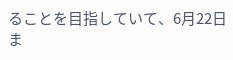ることを目指していて、6月22日ま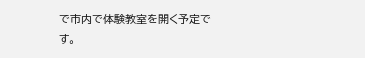で市内で体験教室を開く予定です。